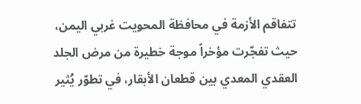تتفاقم الأزمة في محافظة المحويت غربي اليمن، حيث تفجّرت مؤخراً موجة خطيرة من مرض الجلد العقدي المعدي بين قطعان الأبقار، في تطوّر يُثير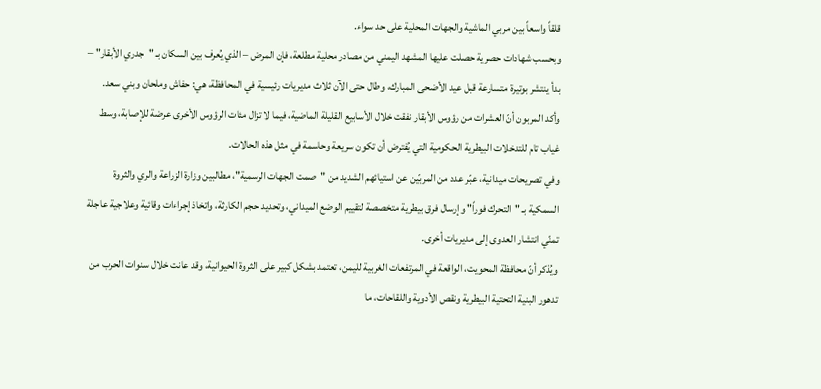قلقاً واسعاً بين مربي الماشية والجهات المحلية على حد سواء.
وبحسب شهادات حصرية حصلت عليها المشهد اليمني من مصادر محلية مطلعة، فإن المرض – الذي يُعرف بين السكان بـ "جدري الأبقار" – بدأ ينتشر بوتيرة متسارعة قبل عيد الأضحى المبارك، وطال حتى الآن ثلاث مديريات رئيسية في المحافظة، هي: حفاش وملحان وبني سعد.
وأكد المربون أنّ العشرات من رؤوس الأبقار نفقت خلال الأسابيع القليلة الماضية، فيما لا تزال مئات الرؤوس الأخرى عرضة للإصابة، وسط غياب تام للتدخلات البيطرية الحكومية التي يُفترض أن تكون سريعة وحاسمة في مثل هذه الحالات.
وفي تصريحات ميدانية، عبّر عدد من المربّين عن استيائهم الشديد من "صمت الجهات الرسمية"، مطالبين وزارة الزراعة والري والثروة السمكية بـ "التحرك فوراً" وإرسال فرق بيطرية متخصصة لتقييم الوضع الميداني، وتحديد حجم الكارثة، واتخاذ إجراءات وقائية وعلاجية عاجلة تمنّي انتشار العدوى إلى مديريات أخرى.
ويُذكر أنّ محافظة المحويت، الواقعة في المرتفعات الغربية لليمن، تعتمد بشكل كبير على الثروة الحيوانية، وقد عانت خلال سنوات الحرب من تدهور البنية التحتية البيطرية ونقص الأدوية واللقاحات، ما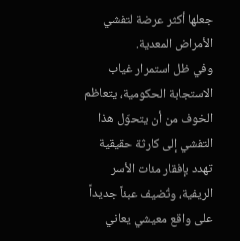جعلها أكثر عرضة لتفشي الأمراض المعدية.
وفي ظل استمرار غياب الاستجابة الحكومية، يتعاظم الخوف من أن يتحوّل هذا التفشي إلى كارثة حقيقية تهدد بإفقار مئات الأسر الريفية، وتُضيف عبئاً جديداً على واقع معيشي يعاني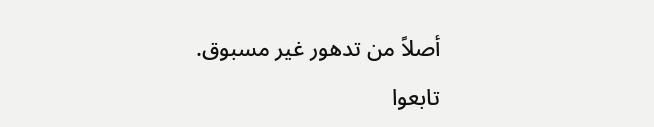أصلاً من تدهور غير مسبوق.
تابعوا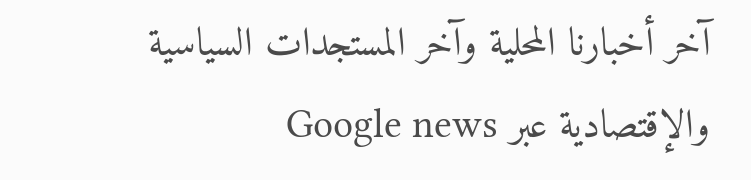آخر أخبارنا المحلية وآخر المستجدات السياسية والإقتصادية عبر Google news